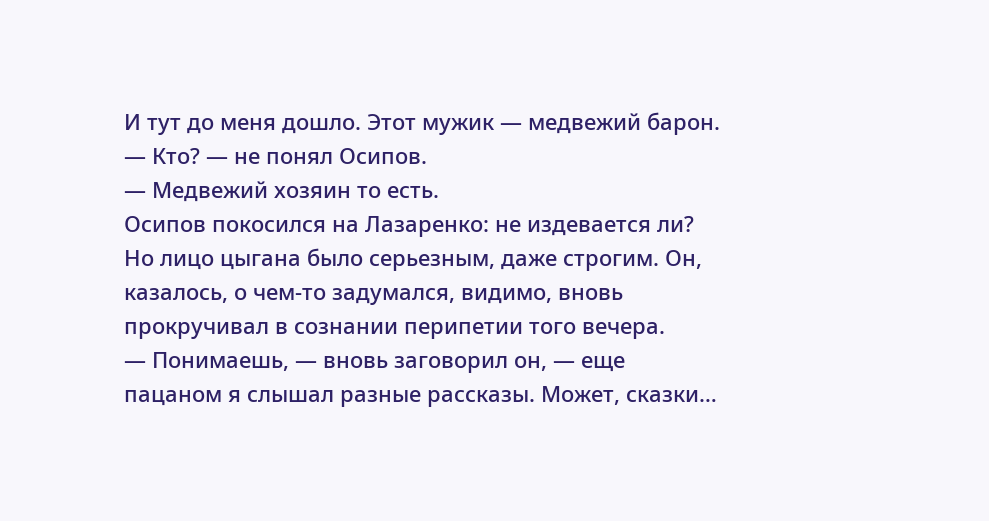И тут до меня дошло. Этот мужик — медвежий барон.
— Кто? — не понял Осипов.
— Медвежий хозяин то есть.
Осипов покосился на Лазаренко: не издевается ли? Но лицо цыгана было серьезным, даже строгим. Он, казалось, о чем-то задумался, видимо, вновь прокручивал в сознании перипетии того вечера.
— Понимаешь, — вновь заговорил он, — еще пацаном я слышал разные рассказы. Может, сказки…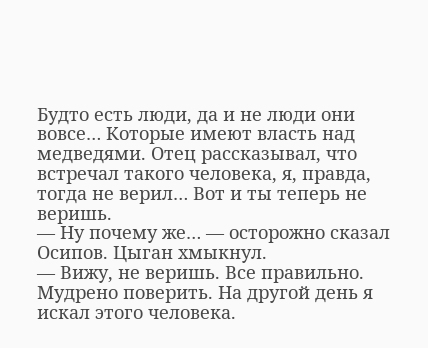Будто есть люди, да и не люди они вовсе… Которые имеют власть над медведями. Отец рассказывал, что встречал такого человека, я, правда, тогда не верил… Вот и ты теперь не веришь.
— Ну почему же… — осторожно сказал Осипов. Цыган хмыкнул.
— Вижу, не веришь. Все правильно. Мудрено поверить. На другой день я искал этого человека.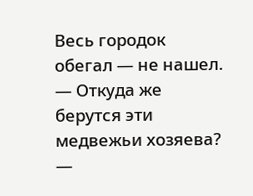Весь городок обегал — не нашел.
— Откуда же берутся эти медвежьи хозяева? —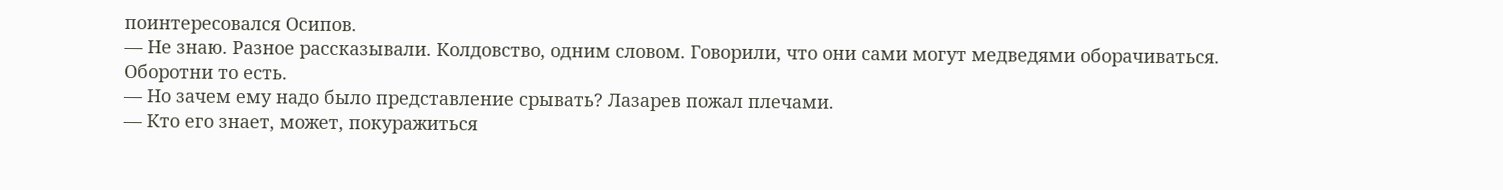поинтересовался Осипов.
— Не знаю. Разное рассказывали. Колдовство, одним словом. Говорили, что они сами могут медведями оборачиваться. Оборотни то есть.
— Но зачем ему надо было представление срывать? Лазарев пожал плечами.
— Кто его знает, может, покуражиться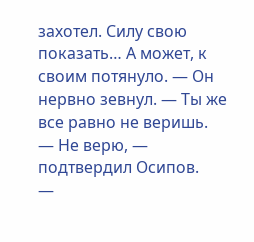захотел. Силу свою показать… А может, к своим потянуло. — Он нервно зевнул. — Ты же все равно не веришь.
— Не верю, — подтвердил Осипов.
—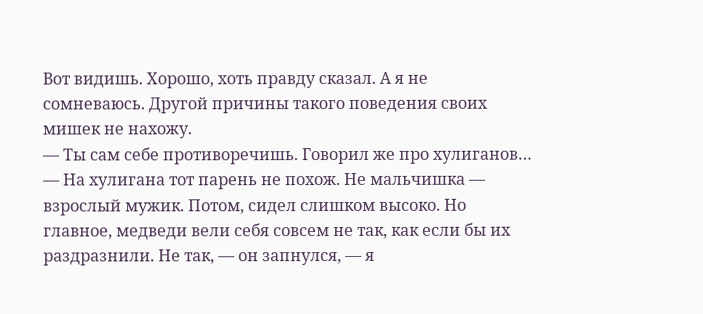Вот видишь. Хорошо, хоть правду сказал. А я не сомневаюсь. Другой причины такого поведения своих мишек не нахожу.
— Ты сам себе противоречишь. Говорил же про хулиганов…
— На хулигана тот парень не похож. Не мальчишка — взрослый мужик. Потом, сидел слишком высоко. Но главное, медведи вели себя совсем не так, как если бы их раздразнили. Не так, — он запнулся, — я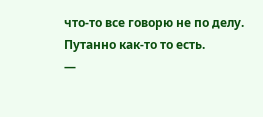что-то все говорю не по делу. Путанно как-то то есть.
—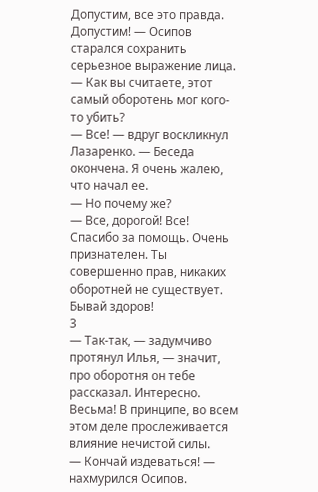Допустим, все это правда. Допустим! — Осипов старался сохранить серьезное выражение лица. — Как вы считаете, этот самый оборотень мог кого-то убить?
— Все! — вдруг воскликнул Лазаренко. — Беседа окончена. Я очень жалею, что начал ее.
— Но почему же?
— Все, дорогой! Все! Спасибо за помощь. Очень признателен. Ты совершенно прав, никаких оборотней не существует. Бывай здоров!
3
— Так-так, — задумчиво протянул Илья, — значит, про оборотня он тебе рассказал. Интересно. Весьма! В принципе, во всем этом деле прослеживается влияние нечистой силы.
— Кончай издеваться! — нахмурился Осипов.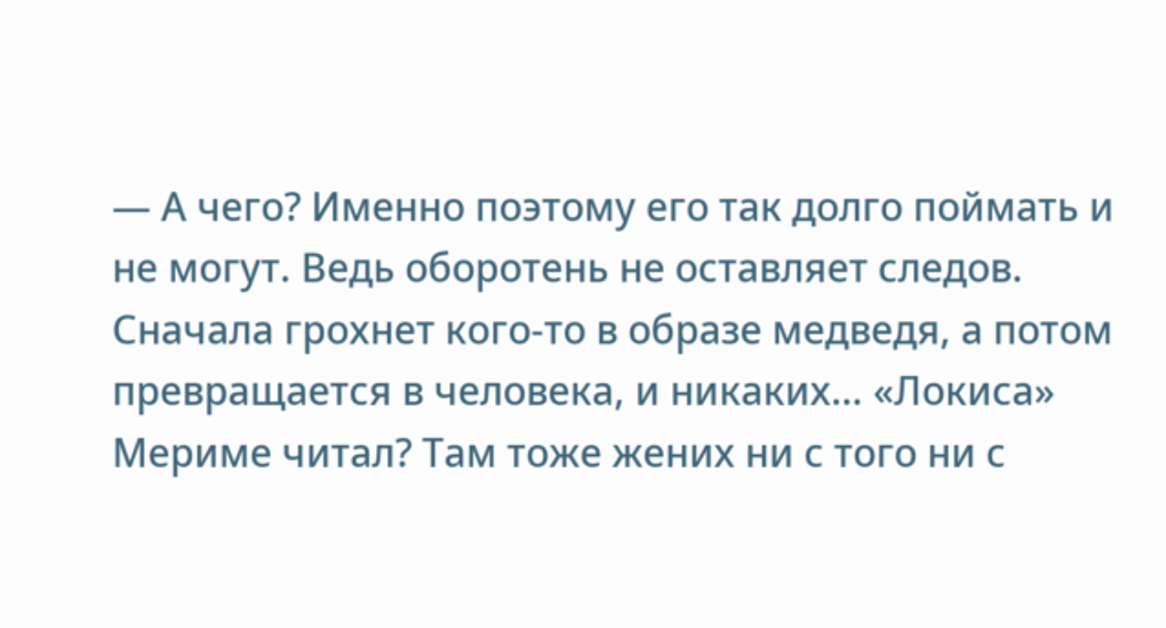— А чего? Именно поэтому его так долго поймать и не могут. Ведь оборотень не оставляет следов. Сначала грохнет кого-то в образе медведя, а потом превращается в человека, и никаких… «Локиса» Мериме читал? Там тоже жених ни с того ни с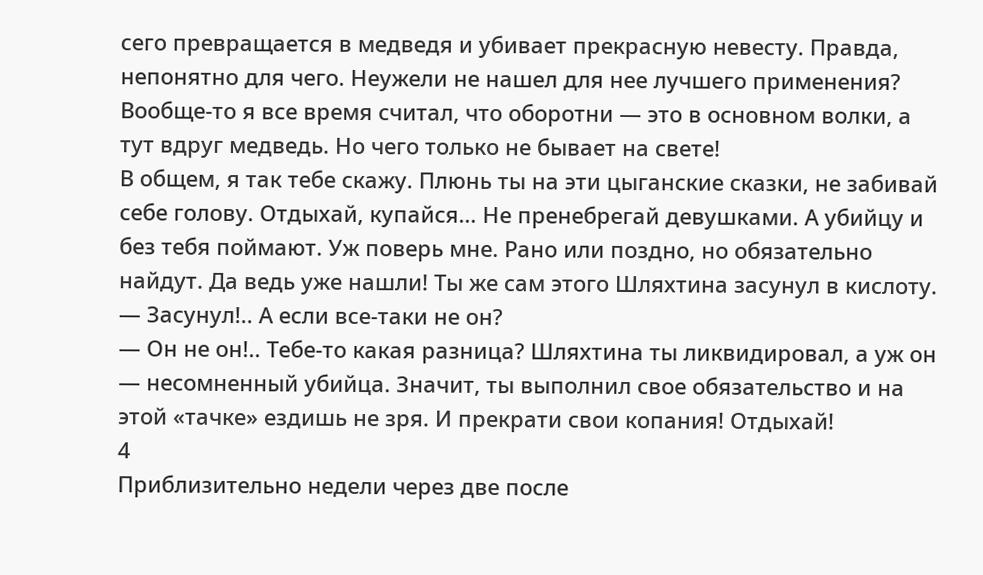сего превращается в медведя и убивает прекрасную невесту. Правда, непонятно для чего. Неужели не нашел для нее лучшего применения? Вообще-то я все время считал, что оборотни — это в основном волки, а тут вдруг медведь. Но чего только не бывает на свете!
В общем, я так тебе скажу. Плюнь ты на эти цыганские сказки, не забивай себе голову. Отдыхай, купайся… Не пренебрегай девушками. А убийцу и без тебя поймают. Уж поверь мне. Рано или поздно, но обязательно найдут. Да ведь уже нашли! Ты же сам этого Шляхтина засунул в кислоту.
— Засунул!.. А если все-таки не он?
— Он не он!.. Тебе-то какая разница? Шляхтина ты ликвидировал, а уж он — несомненный убийца. Значит, ты выполнил свое обязательство и на этой «тачке» ездишь не зря. И прекрати свои копания! Отдыхай!
4
Приблизительно недели через две после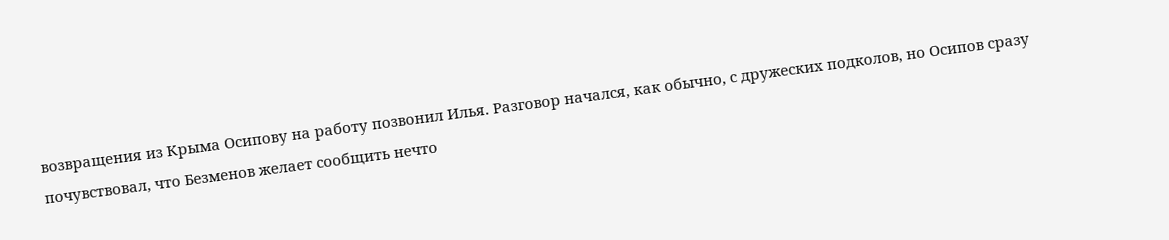возвращения из Крыма Осипову на работу позвонил Илья. Разговор начался, как обычно, с дружеских подколов, но Осипов сразу почувствовал, что Безменов желает сообщить нечто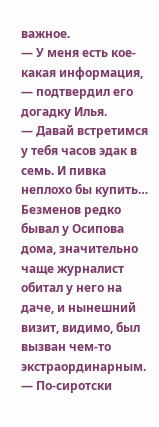важное.
— У меня есть кое-какая информация, — подтвердил его догадку Илья.
— Давай встретимся у тебя часов эдак в семь. И пивка неплохо бы купить…
Безменов редко бывал у Осипова дома, значительно чаще журналист обитал у него на даче, и нынешний визит, видимо, был вызван чем-то экстраординарным.
— По-сиротски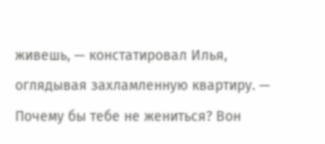живешь, — констатировал Илья, оглядывая захламленную квартиру. — Почему бы тебе не жениться? Вон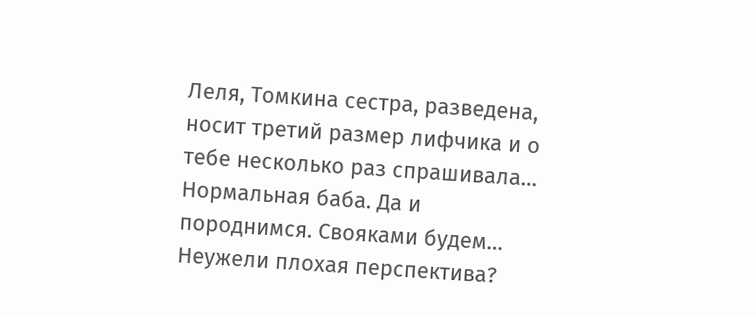Леля, Томкина сестра, разведена, носит третий размер лифчика и о тебе несколько раз спрашивала… Нормальная баба. Да и породнимся. Свояками будем… Неужели плохая перспектива?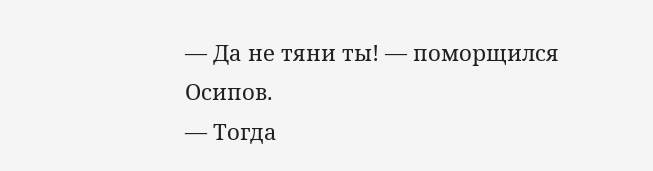— Да не тяни ты! — поморщился Осипов.
— Тогда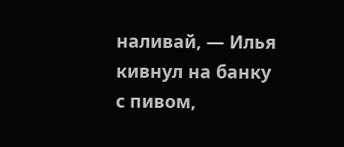наливай, — Илья кивнул на банку с пивом,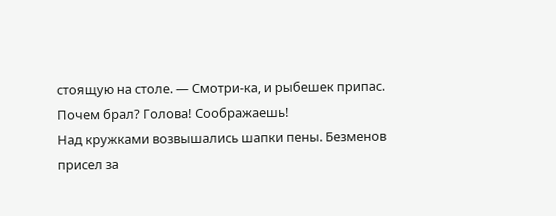стоящую на столе. — Смотри-ка, и рыбешек припас. Почем брал? Голова! Соображаешь!
Над кружками возвышались шапки пены. Безменов присел за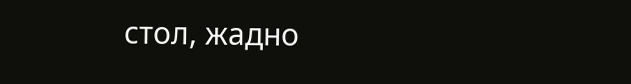стол, жадно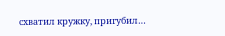схватил кружку, пригубил…